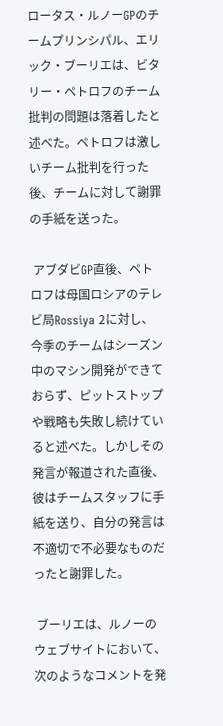ロータス・ルノーGPのチームプリンシパル、エリック・ブーリエは、ビタリー・ペトロフのチーム批判の問題は落着したと述べた。ペトロフは激しいチーム批判を行った後、チームに対して謝罪の手紙を送った。

 アブダビGP直後、ペトロフは母国ロシアのテレビ局Rossiya 2に対し、今季のチームはシーズン中のマシン開発ができておらず、ピットストップや戦略も失敗し続けていると述べた。しかしその発言が報道された直後、彼はチームスタッフに手紙を送り、自分の発言は不適切で不必要なものだったと謝罪した。

 ブーリエは、ルノーのウェブサイトにおいて、次のようなコメントを発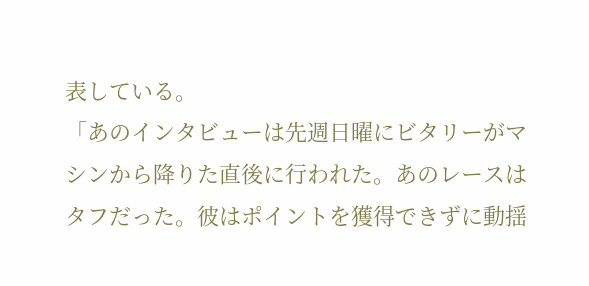表している。
「あのインタビューは先週日曜にビタリーがマシンから降りた直後に行われた。あのレースはタフだった。彼はポイントを獲得できずに動揺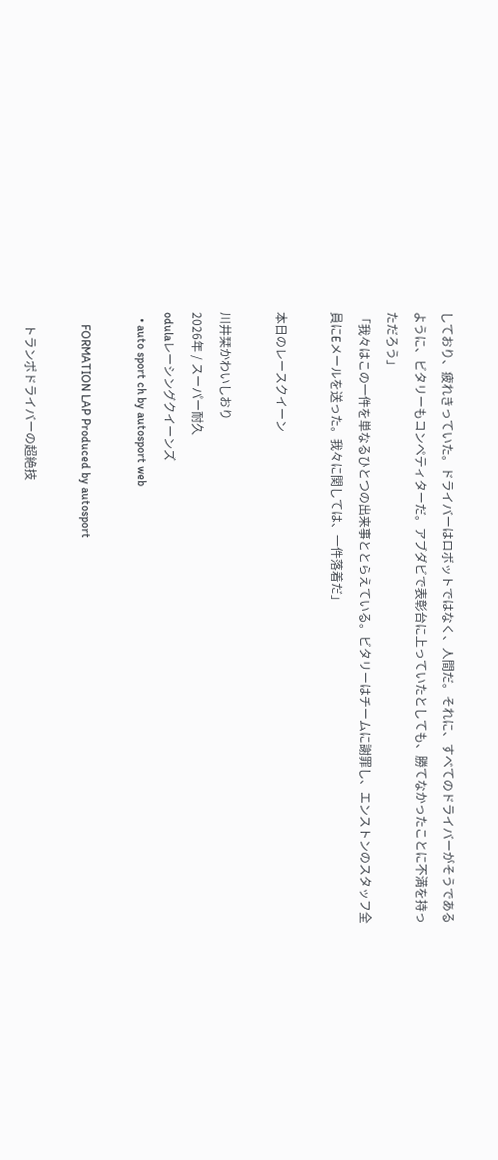しており、疲れきっていた。ドライバーはロボットではなく、人間だ。それに、すべてのドライバーがそうであるように、ビタリーもコンペティターだ。アブダビで表彰台に上っていたとしても、勝てなかったことに不満を持っただろう」
「我々はこの一件を単なるひとつの出来事ととらえている。ビタリーはチームに謝罪し、エンストンのスタッフ全員にEメールを送った。我々に関しては、一件落着だ」

本日のレースクイーン

川井栞かわいしおり
2026年 / スーパー耐久
odulaレーシングクイーンズ
  • auto sport ch by autosport web

    FORMATION LAP Produced by autosport

    トランポドライバーの超絶技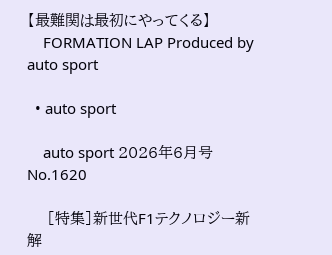【最難関は最初にやってくる】
    FORMATION LAP Produced by auto sport

  • auto sport

    auto sport 2026年6月号 No.1620

    [特集]新世代F1テクノロジー新解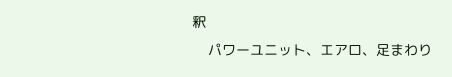釈
    パワーユニット、エアロ、足まわり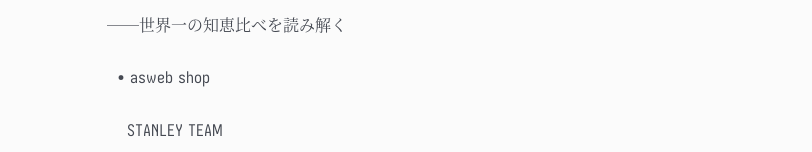──世界一の知恵比べを読み解く

  • asweb shop

    STANLEY TEAM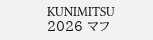KUNIMITSU 2026 マフ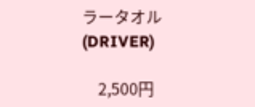ラータオル(DRIVER)

    2,500円